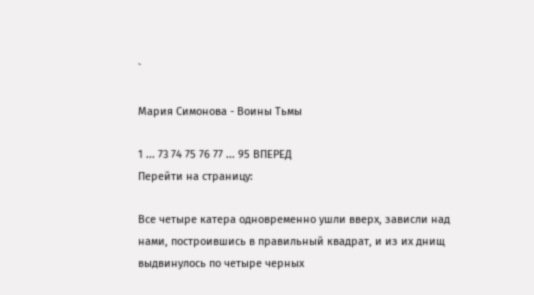`

Мария Симонова - Воины Тьмы

1 ... 73 74 75 76 77 ... 95 ВПЕРЕД
Перейти на страницу:

Все четыре катера одновременно ушли вверх, зависли над нами, построившись в правильный квадрат, и из их днищ выдвинулось по четыре черных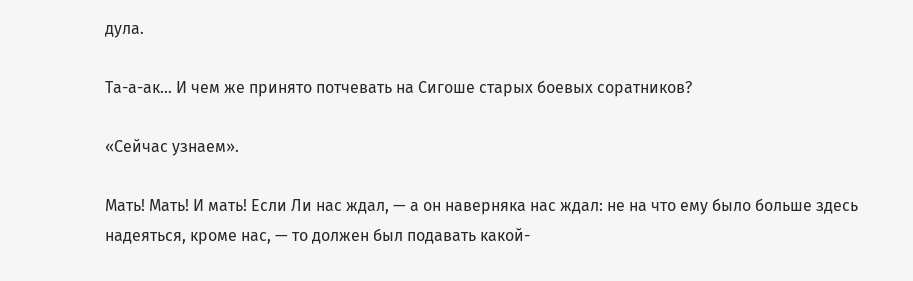дула.

Та-а-ак… И чем же принято потчевать на Сигоше старых боевых соратников?

«Сейчас узнаем».

Мать! Мать! И мать! Если Ли нас ждал, — а он наверняка нас ждал: не на что ему было больше здесь надеяться, кроме нас, — то должен был подавать какой-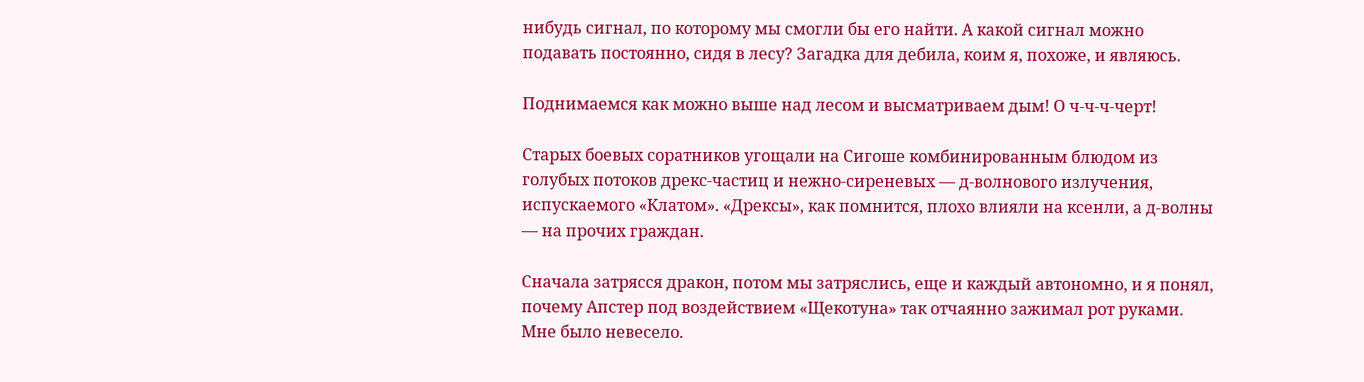нибудь сигнал, по которому мы смогли бы его найти. А какой сигнал можно подавать постоянно, сидя в лесу? Загадка для дебила, коим я, похоже, и являюсь.

Поднимаемся как можно выше над лесом и высматриваем дым! О ч-ч-ч-черт!

Старых боевых соратников угощали на Сигоше комбинированным блюдом из голубых потоков дрекс-частиц и нежно-сиреневых — д-волнового излучения, испускаемого «Клатом». «Дрексы», как помнится, плохо влияли на ксенли, а д-волны — на прочих граждан.

Сначала затрясся дракон, потом мы затряслись, еще и каждый автономно, и я понял, почему Апстер под воздействием «Щекотуна» так отчаянно зажимал рот руками. Мне было невесело.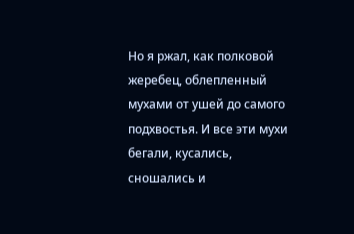Но я ржал, как полковой жеребец, облепленный мухами от ушей до самого подхвостья. И все эти мухи бегали, кусались, сношались и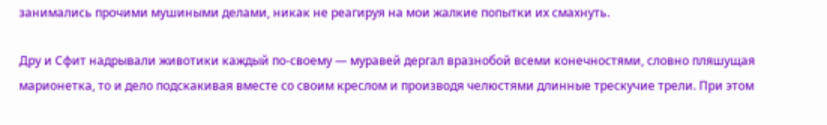занимались прочими мушиными делами, никак не реагируя на мои жалкие попытки их смахнуть.

Дру и Сфит надрывали животики каждый по-своему — муравей дергал вразнобой всеми конечностями, словно пляшущая марионетка, то и дело подскакивая вместе со своим креслом и производя челюстями длинные трескучие трели. При этом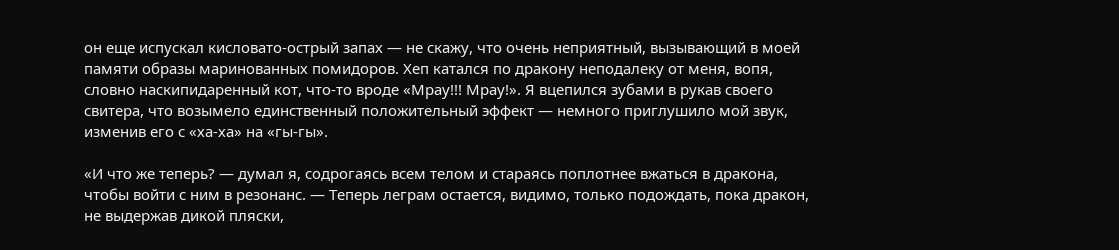он еще испускал кисловато-острый запах — не скажу, что очень неприятный, вызывающий в моей памяти образы маринованных помидоров. Хеп катался по дракону неподалеку от меня, вопя, словно наскипидаренный кот, что-то вроде «Мрау!!! Мрау!». Я вцепился зубами в рукав своего свитера, что возымело единственный положительный эффект — немного приглушило мой звук, изменив его с «ха-ха» на «гы-гы».

«И что же теперь? — думал я, содрогаясь всем телом и стараясь поплотнее вжаться в дракона, чтобы войти с ним в резонанс. — Теперь леграм остается, видимо, только подождать, пока дракон, не выдержав дикой пляски,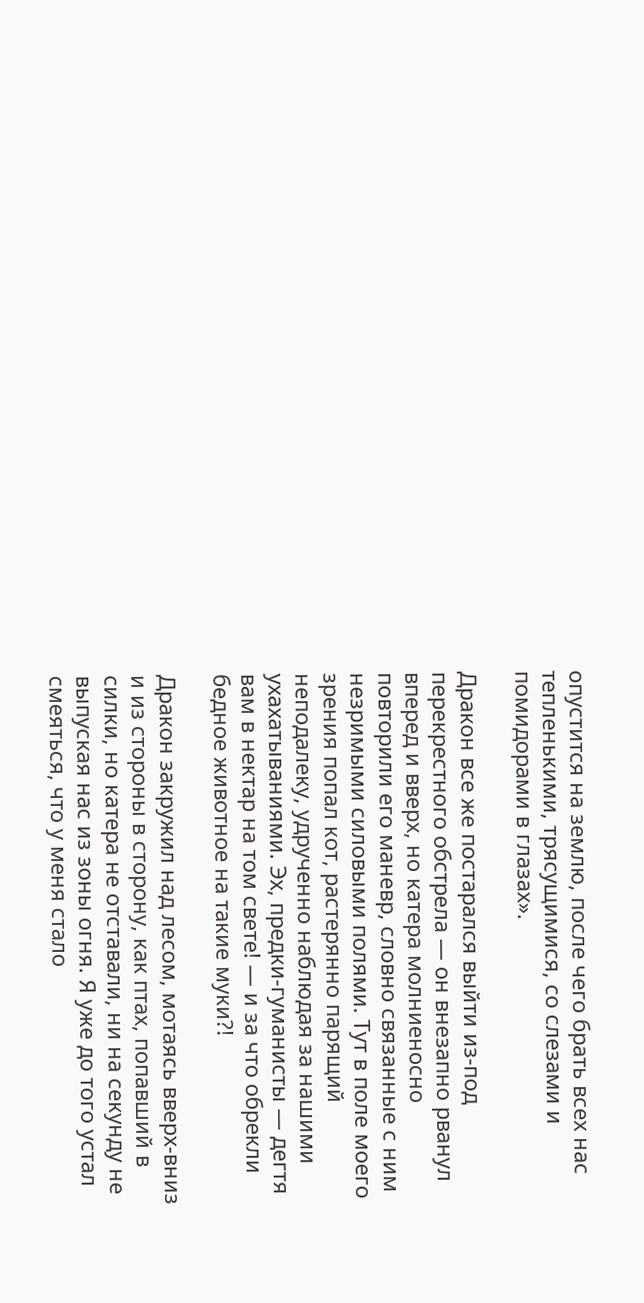опустится на землю, после чего брать всех нас тепленькими, трясущимися, со слезами и помидорами в глазах».

Дракон все же постарался выйти из-под перекрестного обстрела — он внезапно рванул вперед и вверх, но катера молниеносно повторили его маневр, словно связанные с ним незримыми силовыми полями. Тут в поле моего зрения попал кот, растерянно парящий неподалеку, удрученно наблюдая за нашими ухахатываниями. Эх, предки-гуманисты — дегтя вам в нектар на том свете! — и за что обрекли бедное животное на такие муки?!

Дракон закружил над лесом, мотаясь вверх-вниз и из стороны в сторону, как птах, попавший в силки, но катера не отставали, ни на секунду не выпуская нас из зоны огня. Я уже до того устал смеяться, что у меня стало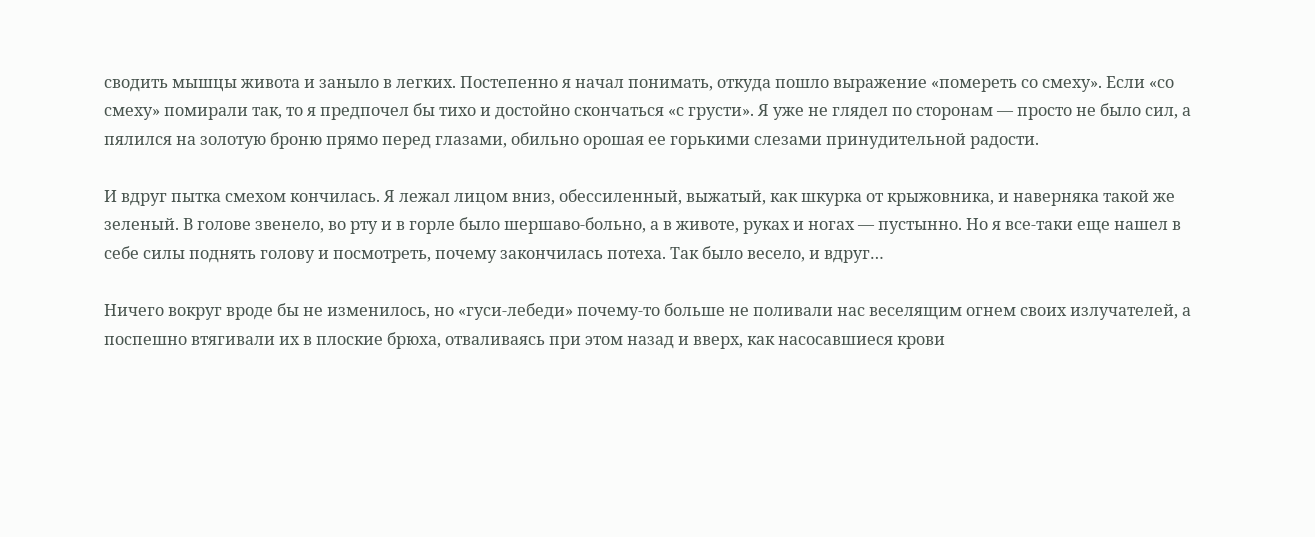сводить мышцы живота и заныло в легких. Постепенно я начал понимать, откуда пошло выражение «помереть со смеху». Если «со смеху» помирали так, то я предпочел бы тихо и достойно скончаться «с грусти». Я уже не глядел по сторонам — просто не было сил, а пялился на золотую броню прямо перед глазами, обильно орошая ее горькими слезами принудительной радости.

И вдруг пытка смехом кончилась. Я лежал лицом вниз, обессиленный, выжатый, как шкурка от крыжовника, и наверняка такой же зеленый. В голове звенело, во рту и в горле было шершаво-больно, а в животе, руках и ногах — пустынно. Но я все-таки еще нашел в себе силы поднять голову и посмотреть, почему закончилась потеха. Так было весело, и вдруг…

Ничего вокруг вроде бы не изменилось, но «гуси-лебеди» почему-то больше не поливали нас веселящим огнем своих излучателей, а поспешно втягивали их в плоские брюха, отваливаясь при этом назад и вверх, как насосавшиеся крови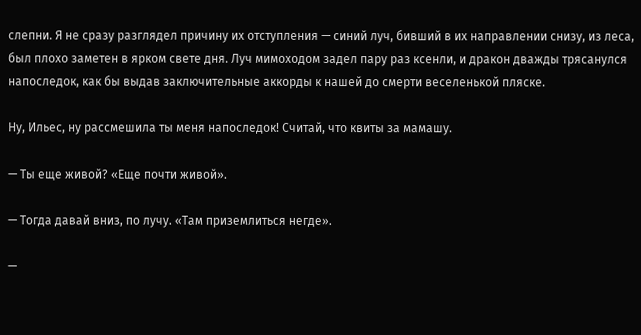слепни. Я не сразу разглядел причину их отступления — синий луч, бивший в их направлении снизу, из леса, был плохо заметен в ярком свете дня. Луч мимоходом задел пару раз ксенли, и дракон дважды трясанулся напоследок, как бы выдав заключительные аккорды к нашей до смерти веселенькой пляске.

Ну, Ильес, ну рассмешила ты меня напоследок! Считай, что квиты за мамашу.

— Ты еще живой? «Еще почти живой».

— Тогда давай вниз, по лучу. «Там приземлиться негде».

—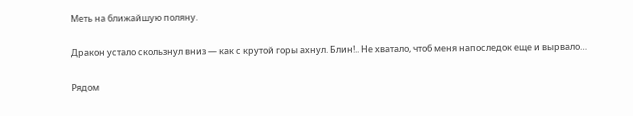Меть на ближайшую поляну.

Дракон устало скользнул вниз — как с крутой горы ахнул. Блин!.. Не хватало, чтоб меня напоследок еще и вырвало…

Рядом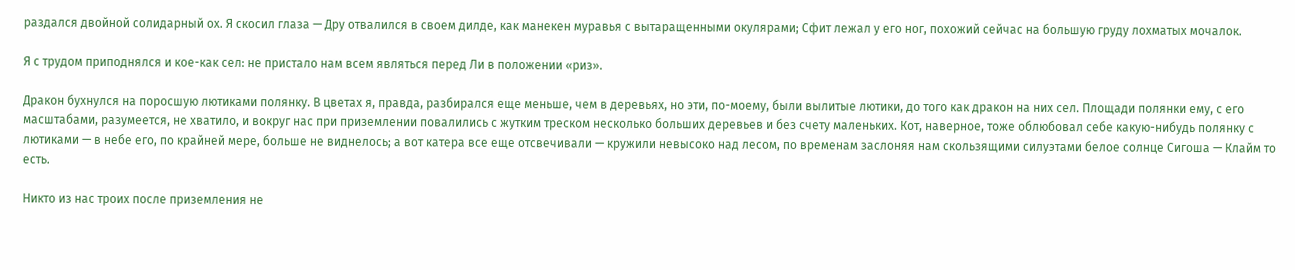раздался двойной солидарный ох. Я скосил глаза — Дру отвалился в своем дилде, как манекен муравья с вытаращенными окулярами; Сфит лежал у его ног, похожий сейчас на большую груду лохматых мочалок.

Я с трудом приподнялся и кое-как сел: не пристало нам всем являться перед Ли в положении «риз».

Дракон бухнулся на поросшую лютиками полянку. В цветах я, правда, разбирался еще меньше, чем в деревьях, но эти, по-моему, были вылитые лютики, до того как дракон на них сел. Площади полянки ему, с его масштабами, разумеется, не хватило, и вокруг нас при приземлении повалились с жутким треском несколько больших деревьев и без счету маленьких. Кот, наверное, тоже облюбовал себе какую-нибудь полянку с лютиками — в небе его, по крайней мере, больше не виднелось; а вот катера все еще отсвечивали — кружили невысоко над лесом, по временам заслоняя нам скользящими силуэтами белое солнце Сигоша — Клайм то есть.

Никто из нас троих после приземления не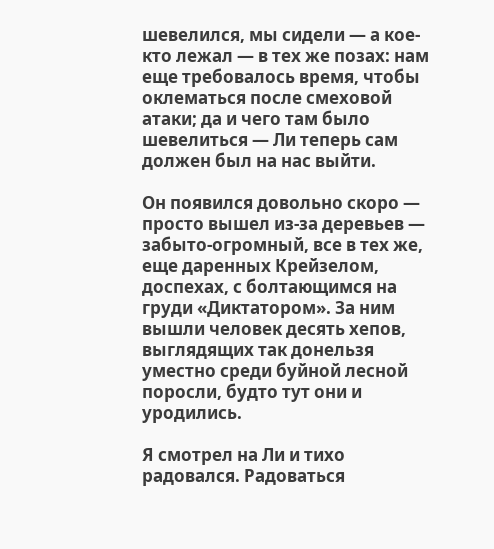шевелился, мы сидели — а кое-кто лежал — в тех же позах: нам еще требовалось время, чтобы оклематься после смеховой атаки; да и чего там было шевелиться — Ли теперь сам должен был на нас выйти.

Он появился довольно скоро — просто вышел из-за деревьев — забыто-огромный, все в тех же, еще даренных Крейзелом, доспехах, с болтающимся на груди «Диктатором». За ним вышли человек десять хепов, выглядящих так донельзя уместно среди буйной лесной поросли, будто тут они и уродились.

Я смотрел на Ли и тихо радовался. Радоваться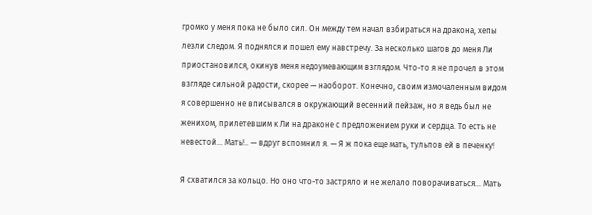громко у меня пока не было сил. Он между тем начал взбираться на дракона, хепы лезли следом. Я поднялся и пошел ему навстречу. За несколько шагов до меня Ли приостановился, окинув меня недоумевающим взглядом. Что-то я не прочел в этом взгляде сильной радости, скорее — наоборот. Конечно, своим измочаленным видом я совершенно не вписывался в окружающий весенний пейзаж, но я ведь был не женихом, прилетевшим к Ли на драконе с предложением руки и сердца. То есть не невестой… Мать!.. — вдруг вспомнил я. — Я ж пока еще мать, тульпов ей в печенку!

Я схватился за кольцо. Но оно что-то застряло и не желало поворачиваться… Мать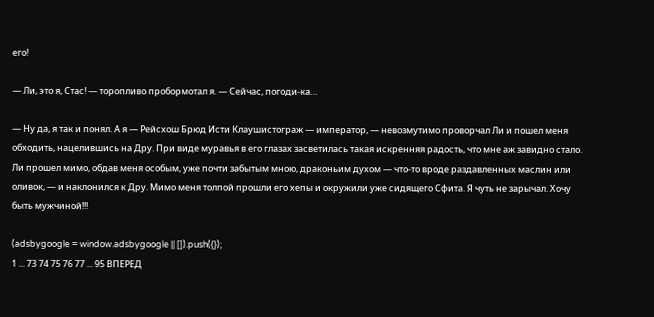его!

— Ли, это я, Стас! — торопливо пробормотал я. — Сейчас, погоди-ка…

— Ну да, я так и понял. А я — Рейсхош Брюд Исти Клаушистограж — император, — невозмутимо проворчал Ли и пошел меня обходить, нацелившись на Дру. При виде муравья в его глазах засветилась такая искренняя радость, что мне аж завидно стало. Ли прошел мимо, обдав меня особым, уже почти забытым мною, драконьим духом — что-то вроде раздавленных маслин или оливок, — и наклонился к Дру. Мимо меня толпой прошли его хепы и окружили уже сидящего Сфита. Я чуть не зарычал. Хочу быть мужчиной!!!

(adsbygoogle = window.adsbygoogle || []).push({});
1 ... 73 74 75 76 77 ... 95 ВПЕРЕД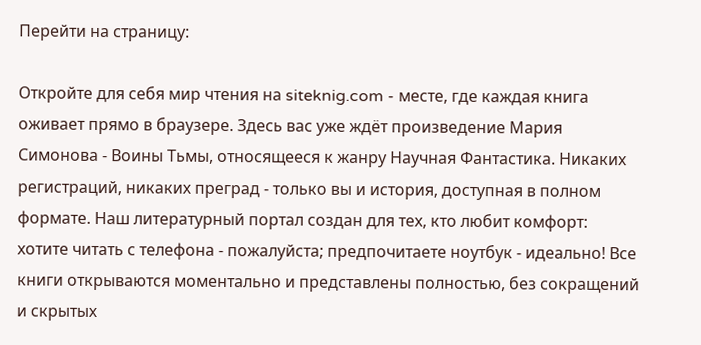Перейти на страницу:

Откройте для себя мир чтения на siteknig.com - месте, где каждая книга оживает прямо в браузере. Здесь вас уже ждёт произведение Мария Симонова - Воины Тьмы, относящееся к жанру Научная Фантастика. Никаких регистраций, никаких преград - только вы и история, доступная в полном формате. Наш литературный портал создан для тех, кто любит комфорт: хотите читать с телефона - пожалуйста; предпочитаете ноутбук - идеально! Все книги открываются моментально и представлены полностью, без сокращений и скрытых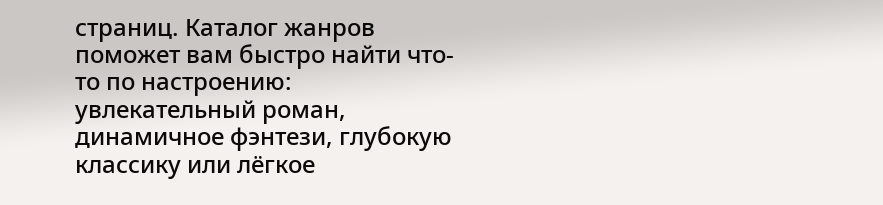страниц. Каталог жанров поможет вам быстро найти что-то по настроению: увлекательный роман, динамичное фэнтези, глубокую классику или лёгкое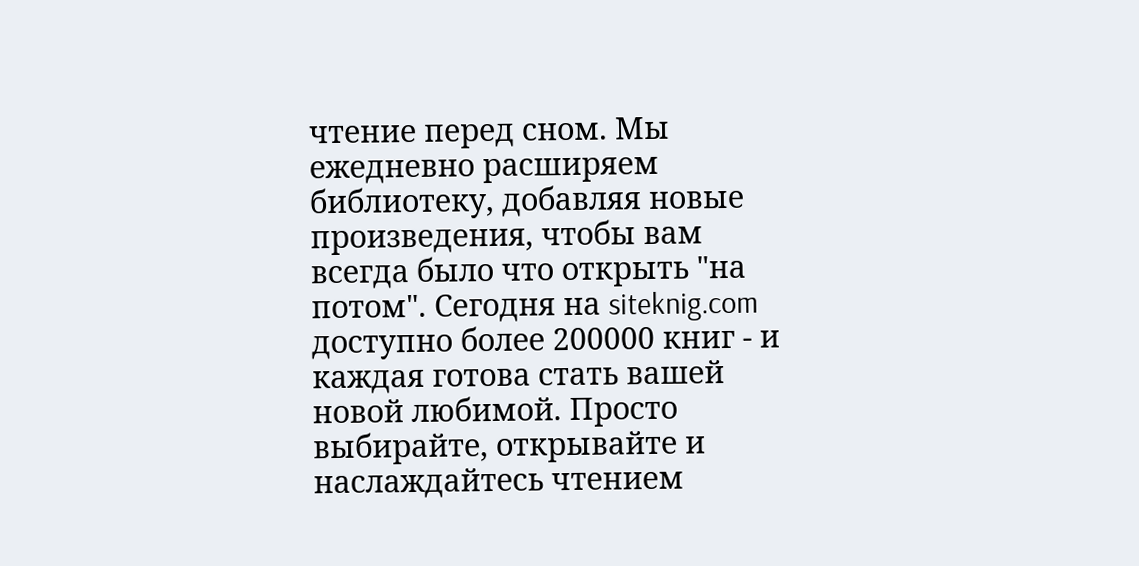чтение перед сном. Мы ежедневно расширяем библиотеку, добавляя новые произведения, чтобы вам всегда было что открыть "на потом". Сегодня на siteknig.com доступно более 200000 книг - и каждая готова стать вашей новой любимой. Просто выбирайте, открывайте и наслаждайтесь чтением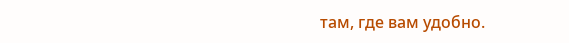там, где вам удобно.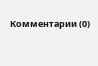Комментарии (0)